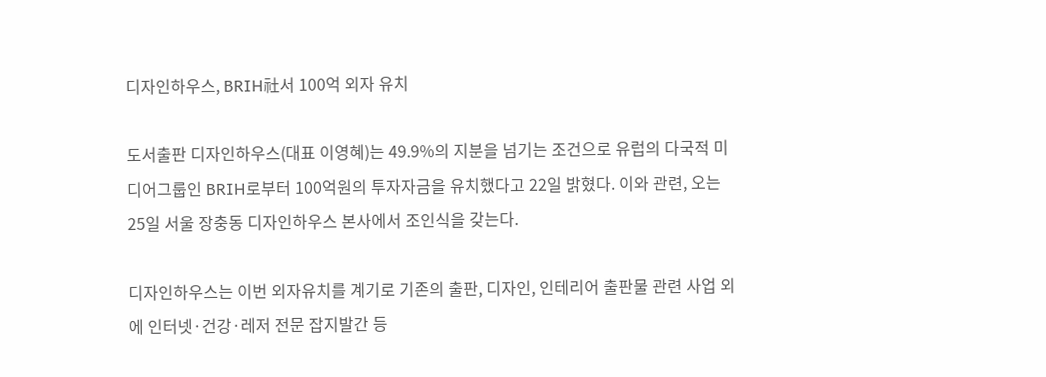디자인하우스, BRIH社서 100억 외자 유치

도서출판 디자인하우스(대표 이영혜)는 49.9%의 지분을 넘기는 조건으로 유럽의 다국적 미디어그룹인 BRIH로부터 100억원의 투자자금을 유치했다고 22일 밝혔다. 이와 관련, 오는 25일 서울 장충동 디자인하우스 본사에서 조인식을 갖는다.

디자인하우스는 이번 외자유치를 계기로 기존의 출판, 디자인, 인테리어 출판물 관련 사업 외에 인터넷·건강·레저 전문 잡지발간 등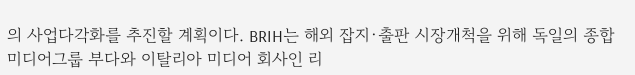의 사업다각화를 추진할 계획이다. BRIH는 해외 잡지·출판 시장개척을 위해 독일의 종합 미디어그룹 부다와 이탈리아 미디어 회사인 리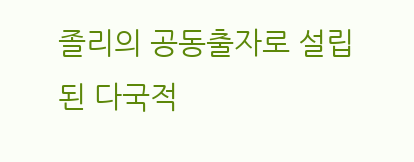졸리의 공동출자로 설립된 다국적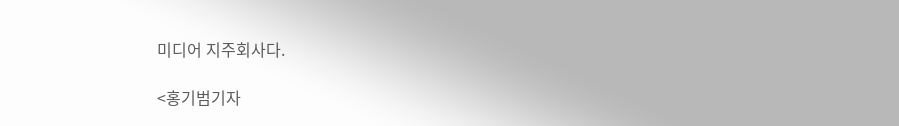미디어 지주회사다.

<홍기범기자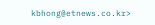kbhong@etnews.co.kr>